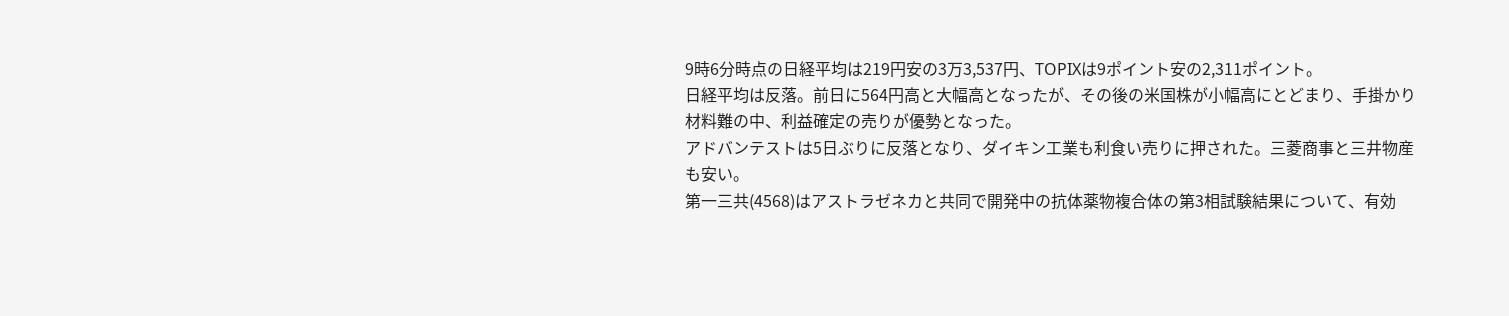9時6分時点の日経平均は219円安の3万3,537円、TOPIXは9ポイント安の2,311ポイント。
日経平均は反落。前日に564円高と大幅高となったが、その後の米国株が小幅高にとどまり、手掛かり材料難の中、利益確定の売りが優勢となった。
アドバンテストは5日ぶりに反落となり、ダイキン工業も利食い売りに押された。三菱商事と三井物産も安い。
第一三共(4568)はアストラゼネカと共同で開発中の抗体薬物複合体の第3相試験結果について、有効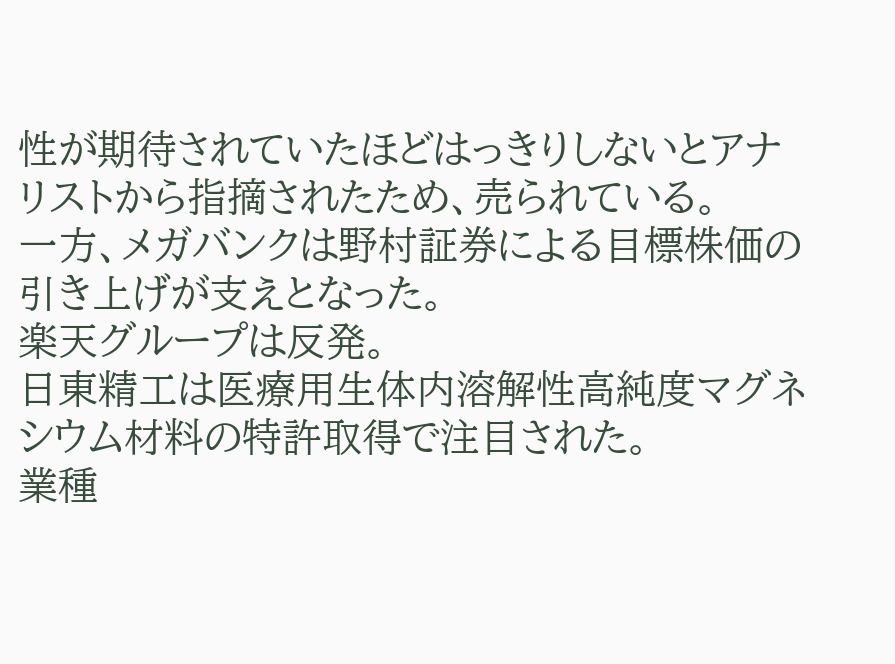性が期待されていたほどはっきりしないとアナリストから指摘されたため、売られている。
一方、メガバンクは野村証券による目標株価の引き上げが支えとなった。
楽天グループは反発。
日東精工は医療用生体内溶解性高純度マグネシウム材料の特許取得で注目された。
業種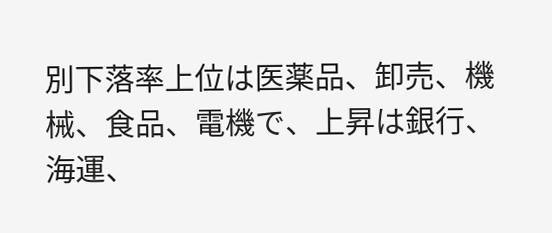別下落率上位は医薬品、卸売、機械、食品、電機で、上昇は銀行、海運、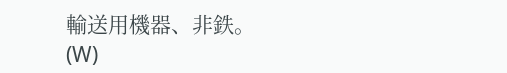輸送用機器、非鉄。(W)